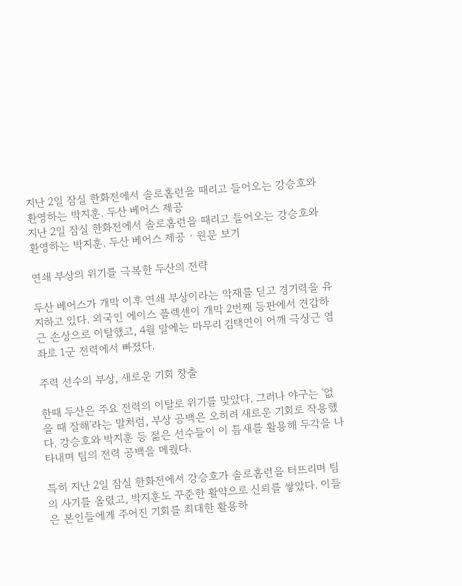지난 2일 잠실 한화전에서 솔로홈런을 때리고 들어오는 강승호와 환영하는 박지훈. 두산 베어스 제공
지난 2일 잠실 한화전에서 솔로홈런을 때리고 들어오는 강승호와 환영하는 박지훈. 두산 베어스 제공 · 원문 보기

연쇄 부상의 위기를 극복한 두산의 전략

두산 베어스가 개막 이후 연쇄 부상이라는 악재를 딛고 경기력을 유지하고 있다. 외국인 에이스 플렉센이 개막 2번째 등판에서 견갑하근 손상으로 이탈했고, 4월 말에는 마무리 김택연이 어깨 극상근 염좌로 1군 전력에서 빠졌다.

주력 선수의 부상, 새로운 기회 창출

한때 두산은 주요 전력의 이탈로 위기를 맞았다. 그러나 야구는 '없을 때 잘해'라는 말처럼, 부상 공백은 오히려 새로운 기회로 작용했다. 강승호와 박지훈 등 젊은 선수들이 이 틈새를 활용해 두각을 나타내며 팀의 전력 공백을 메웠다.

특히 지난 2일 잠실 한화전에서 강승호가 솔로홈런을 터뜨리며 팀의 사기를 올렸고, 박지훈도 꾸준한 활약으로 신뢰를 쌓았다. 이들은 본인들에게 주어진 기회를 최대한 활용하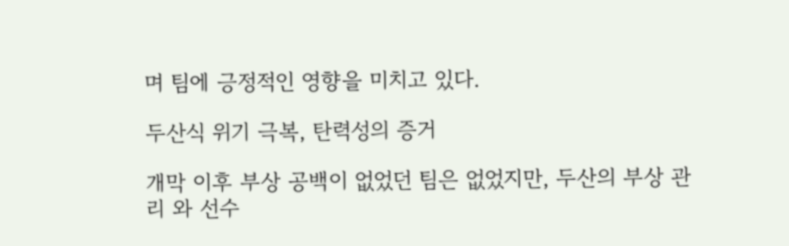며 팀에 긍정적인 영향을 미치고 있다.

두산식 위기 극복, 탄력성의 증거

개막 이후 부상 공백이 없었던 팀은 없었지만, 두산의 부상 관리 와 선수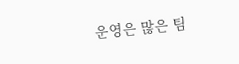운영은 많은 팀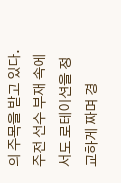의 주목을 받고 있다. 주전 선수 부재 속에서도 로테이션을 정교하게 짜며 경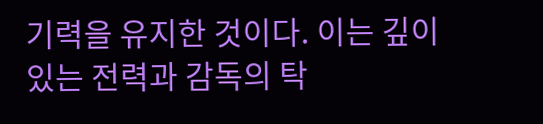기력을 유지한 것이다. 이는 깊이 있는 전력과 감독의 탁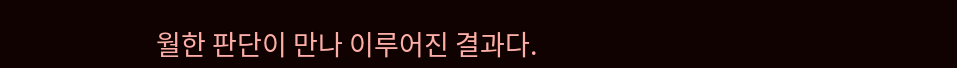월한 판단이 만나 이루어진 결과다.